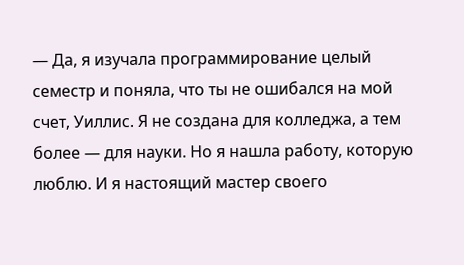— Да, я изучала программирование целый семестр и поняла, что ты не ошибался на мой счет, Уиллис. Я не создана для колледжа, а тем более — для науки. Но я нашла работу, которую люблю. И я настоящий мастер своего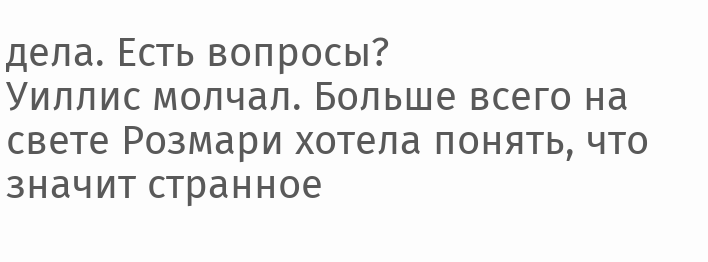дела. Есть вопросы?
Уиллис молчал. Больше всего на свете Розмари хотела понять, что значит странное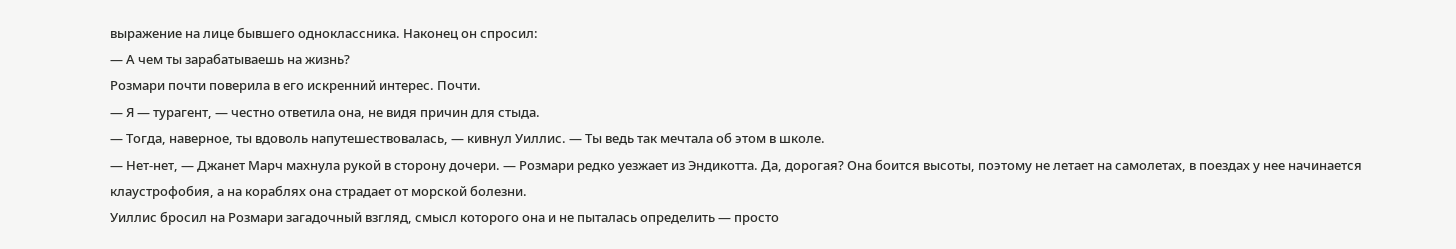выражение на лице бывшего одноклассника. Наконец он спросил:
— А чем ты зарабатываешь на жизнь?
Розмари почти поверила в его искренний интерес. Почти.
— Я — турагент, — честно ответила она, не видя причин для стыда.
— Тогда, наверное, ты вдоволь напутешествовалась, — кивнул Уиллис. — Ты ведь так мечтала об этом в школе.
— Нет-нет, — Джанет Марч махнула рукой в сторону дочери. — Розмари редко уезжает из Эндикотта. Да, дорогая? Она боится высоты, поэтому не летает на самолетах, в поездах у нее начинается клаустрофобия, а на кораблях она страдает от морской болезни.
Уиллис бросил на Розмари загадочный взгляд, смысл которого она и не пыталась определить — просто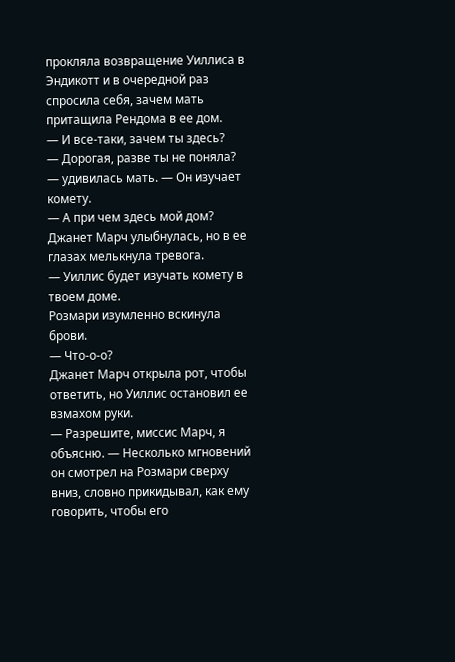прокляла возвращение Уиллиса в Эндикотт и в очередной раз спросила себя, зачем мать притащила Рендома в ее дом.
— И все-таки, зачем ты здесь?
— Дорогая, разве ты не поняла? — удивилась мать. — Он изучает комету.
— А при чем здесь мой дом?
Джанет Марч улыбнулась, но в ее глазах мелькнула тревога.
— Уиллис будет изучать комету в твоем доме.
Розмари изумленно вскинула брови.
— Что-о-о?
Джанет Марч открыла рот, чтобы ответить, но Уиллис остановил ее взмахом руки.
— Разрешите, миссис Марч, я объясню. — Несколько мгновений он смотрел на Розмари сверху вниз, словно прикидывал, как ему говорить, чтобы его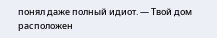понял даже полный идиот. — Твой дом расположен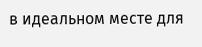в идеальном месте для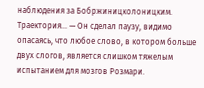наблюдения за Бобржиницколоницким. Траектория… — Он сделал паузу, видимо опасаясь, что любое слово, в котором больше двух слогов, является слишком тяжелым испытанием для мозгов Розмари.